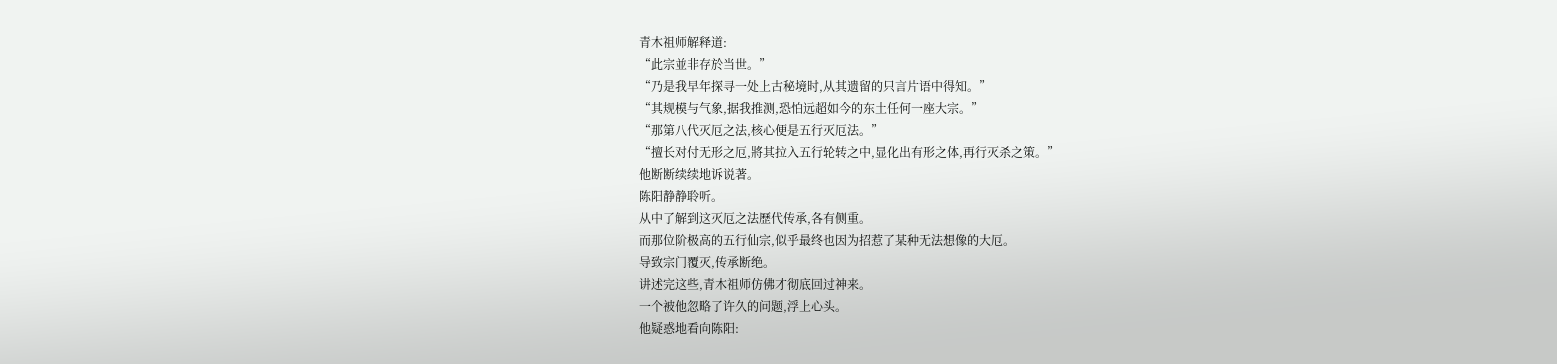青木祖师解释道:
“此宗並非存於当世。”
“乃是我早年探寻一处上古秘境时,从其遗留的只言片语中得知。”
“其规模与气象,据我推测,恐怕远超如今的东土任何一座大宗。”
“那第八代灭厄之法,核心便是五行灭厄法。”
“擅长对付无形之厄,將其拉入五行轮转之中,显化出有形之体,再行灭杀之策。”
他断断续续地诉说著。
陈阳静静聆听。
从中了解到这灭厄之法歷代传承,各有侧重。
而那位阶极高的五行仙宗,似乎最终也因为招惹了某种无法想像的大厄。
导致宗门覆灭,传承断绝。
讲述完这些,青木祖师仿佛才彻底回过神来。
一个被他忽略了许久的问题,浮上心头。
他疑惑地看向陈阳: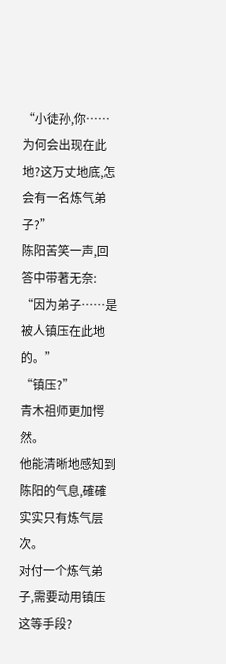“小徒孙,你……为何会出现在此地?这万丈地底,怎会有一名炼气弟子?”
陈阳苦笑一声,回答中带著无奈:
“因为弟子……是被人镇压在此地的。”
“镇压?”
青木祖师更加愕然。
他能清晰地感知到陈阳的气息,確確实实只有炼气层次。
对付一个炼气弟子,需要动用镇压这等手段?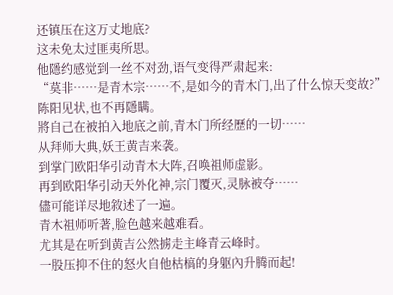还镇压在这万丈地底?
这未免太过匪夷所思。
他隱约感觉到一丝不对劲,语气变得严肃起来:
“莫非……是青木宗……不,是如今的青木门,出了什么惊天变故?”
陈阳见状,也不再隱瞒。
將自己在被拍入地底之前,青木门所经歷的一切……
从拜师大典,妖王黄吉来袭。
到掌门欧阳华引动青木大阵,召唤祖师虚影。
再到欧阳华引动天外化神,宗门覆灭,灵脉被夺……
儘可能详尽地敘述了一遍。
青木祖师听著,脸色越来越难看。
尤其是在听到黄吉公然掳走主峰青云峰时。
一股压抑不住的怒火自他枯槁的身躯內升腾而起!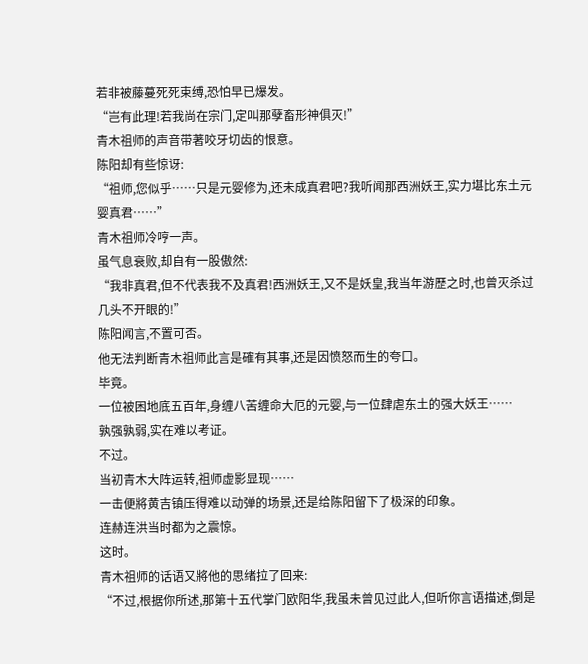若非被藤蔓死死束缚,恐怕早已爆发。
“岂有此理!若我尚在宗门,定叫那孽畜形神俱灭!”
青木祖师的声音带著咬牙切齿的恨意。
陈阳却有些惊讶:
“祖师,您似乎……只是元婴修为,还未成真君吧?我听闻那西洲妖王,实力堪比东土元婴真君……”
青木祖师冷哼一声。
虽气息衰败,却自有一股傲然:
“我非真君,但不代表我不及真君!西洲妖王,又不是妖皇,我当年游歷之时,也曾灭杀过几头不开眼的!”
陈阳闻言,不置可否。
他无法判断青木祖师此言是確有其事,还是因愤怒而生的夸口。
毕竟。
一位被困地底五百年,身缠八苦缠命大厄的元婴,与一位肆虐东土的强大妖王……
孰强孰弱,实在难以考证。
不过。
当初青木大阵运转,祖师虚影显现……
一击便將黄吉镇压得难以动弹的场景,还是给陈阳留下了极深的印象。
连赫连洪当时都为之震惊。
这时。
青木祖师的话语又將他的思绪拉了回来:
“不过,根据你所述,那第十五代掌门欧阳华,我虽未曾见过此人,但听你言语描述,倒是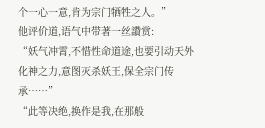个一心一意,肯为宗门牺牲之人。”
他评价道,语气中带著一丝讚赏:
“妖气冲霄,不惜性命道途,也要引动天外化神之力,意图灭杀妖王,保全宗门传承……”
“此等决绝,换作是我,在那般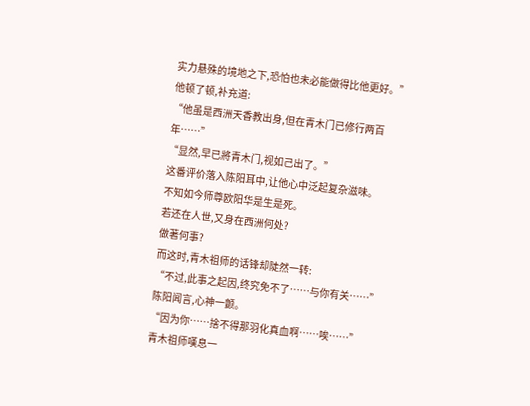实力悬殊的境地之下,恐怕也未必能做得比他更好。”
他顿了顿,补充道:
“他虽是西洲天香教出身,但在青木门已修行两百年……”
“显然,早已將青木门,视如己出了。”
这番评价落入陈阳耳中,让他心中泛起复杂滋味。
不知如今师尊欧阳华是生是死。
若还在人世,又身在西洲何处?
做著何事?
而这时,青木祖师的话锋却陡然一转:
“不过,此事之起因,终究免不了……与你有关……”
陈阳闻言,心神一颤。
“因为你……捨不得那羽化真血啊……唉……”
青木祖师嘆息一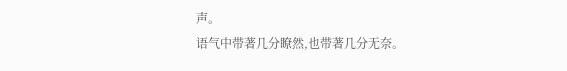声。
语气中带著几分瞭然,也带著几分无奈。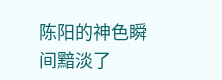陈阳的神色瞬间黯淡了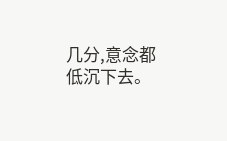几分,意念都低沉下去。